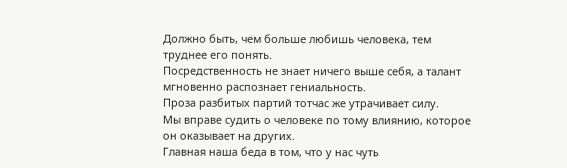Должно быть, чем больше любишь человека, тем труднее его понять.
Посредственность не знает ничего выше себя, а талант мгновенно распознает гениальность.
Проза разбитых партий тотчас же утрачивает силу.
Мы вправе судить о человеке по тому влиянию, которое он оказывает на других.
Главная наша беда в том, что у нас чуть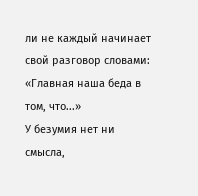ли не каждый начинает свой разговор словами: «Главная наша беда в том, что...»
У безумия нет ни смысла,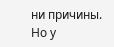ни причины. Но у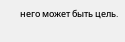него может быть цель.